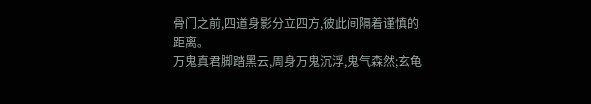骨门之前,四道身影分立四方,彼此间隔着谨慎的距离。
万鬼真君脚踏黑云,周身万鬼沉浮,鬼气森然;玄龟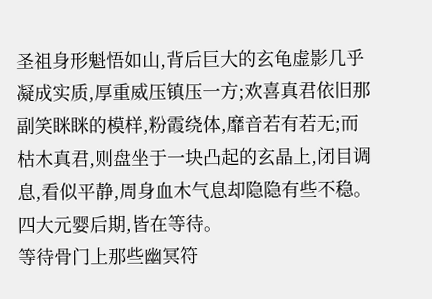圣祖身形魁悟如山,背后巨大的玄龟虚影几乎凝成实质,厚重威压镇压一方;欢喜真君依旧那副笑眯眯的模样,粉霞绕体,靡音若有若无;而枯木真君,则盘坐于一块凸起的玄晶上,闭目调息,看似平静,周身血木气息却隐隐有些不稳。
四大元婴后期,皆在等待。
等待骨门上那些幽冥符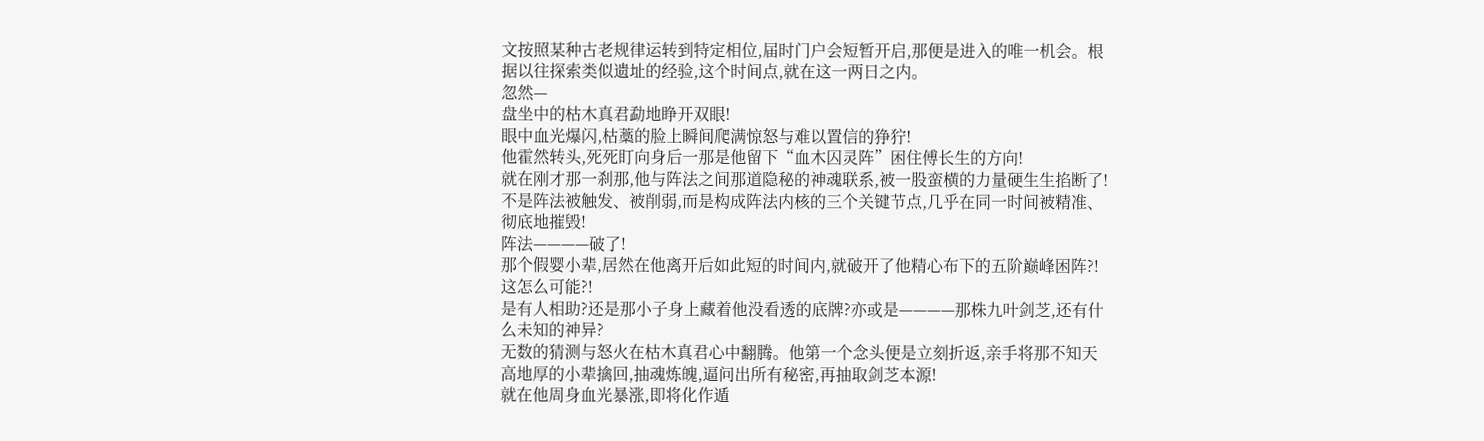文按照某种古老规律运转到特定相位,届时门户会短暂开启,那便是进入的唯一机会。根据以往探索类似遗址的经验,这个时间点,就在这一两日之内。
忽然—
盘坐中的枯木真君勐地睁开双眼!
眼中血光爆闪,枯藁的脸上瞬间爬满惊怒与难以置信的狰狞!
他霍然转头,死死盯向身后一那是他留下“血木囚灵阵”困住傅长生的方向!
就在刚才那一刹那,他与阵法之间那道隐秘的神魂联系,被一股蛮横的力量硬生生掐断了!不是阵法被触发、被削弱,而是构成阵法内核的三个关键节点,几乎在同一时间被精准、彻底地摧毁!
阵法————破了!
那个假婴小辈,居然在他离开后如此短的时间内,就破开了他精心布下的五阶巅峰困阵?!这怎么可能?!
是有人相助?还是那小子身上藏着他没看透的底牌?亦或是————那株九叶剑芝,还有什么未知的神异?
无数的猜测与怒火在枯木真君心中翻腾。他第一个念头便是立刻折返,亲手将那不知天高地厚的小辈擒回,抽魂炼魄,逼问出所有秘密,再抽取剑芝本源!
就在他周身血光暴涨,即将化作遁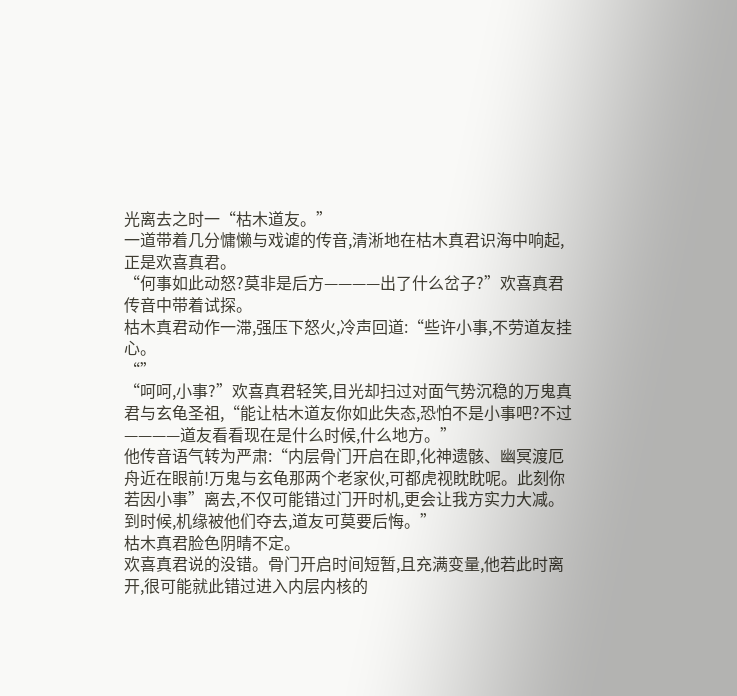光离去之时一“枯木道友。”
一道带着几分慵懒与戏谑的传音,清淅地在枯木真君识海中响起,正是欢喜真君。
“何事如此动怒?莫非是后方————出了什么岔子?”欢喜真君传音中带着试探。
枯木真君动作一滞,强压下怒火,冷声回道:“些许小事,不劳道友挂心。
“”
“呵呵,小事?”欢喜真君轻笑,目光却扫过对面气势沉稳的万鬼真君与玄龟圣祖,“能让枯木道友你如此失态,恐怕不是小事吧?不过————道友看看现在是什么时候,什么地方。”
他传音语气转为严肃:“内层骨门开启在即,化神遗骸、幽冥渡厄舟近在眼前!万鬼与玄龟那两个老家伙,可都虎视眈眈呢。此刻你若因小事”离去,不仅可能错过门开时机,更会让我方实力大减。到时候,机缘被他们夺去,道友可莫要后悔。”
枯木真君脸色阴晴不定。
欢喜真君说的没错。骨门开启时间短暂,且充满变量,他若此时离开,很可能就此错过进入内层内核的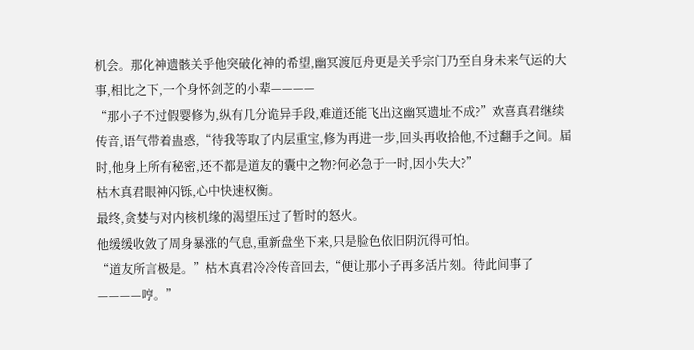机会。那化神遗骸关乎他突破化神的希望,幽冥渡厄舟更是关乎宗门乃至自身未来气运的大事,相比之下,一个身怀剑芝的小辈————
“那小子不过假婴修为,纵有几分诡异手段,难道还能飞出这幽冥遗址不成?”欢喜真君继续传音,语气带着蛊惑,“待我等取了内层重宝,修为再进一步,回头再收拾他,不过翻手之间。届时,他身上所有秘密,还不都是道友的囊中之物?何必急于一时,因小失大?”
枯木真君眼神闪铄,心中快速权衡。
最终,贪婪与对内核机缘的渴望压过了暂时的怒火。
他缓缓收敛了周身暴涨的气息,重新盘坐下来,只是脸色依旧阴沉得可怕。
“道友所言极是。”枯木真君冷冷传音回去,“便让那小子再多活片刻。待此间事了————哼。”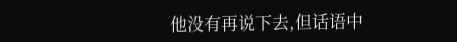他没有再说下去,但话语中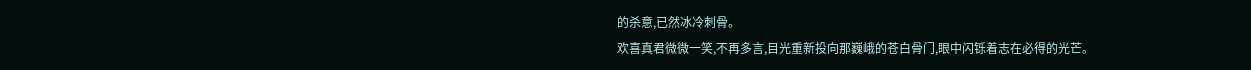的杀意,已然冰冷刺骨。
欢喜真君微微一笑,不再多言,目光重新投向那巍峨的苍白骨门,眼中闪铄着志在必得的光芒。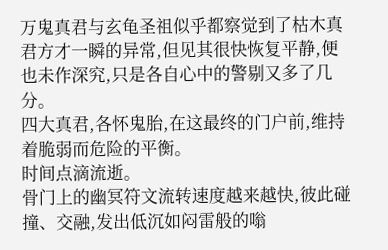万鬼真君与玄龟圣祖似乎都察觉到了枯木真君方才一瞬的异常,但见其很快恢复平静,便也未作深究,只是各自心中的警剔又多了几分。
四大真君,各怀鬼胎,在这最终的门户前,维持着脆弱而危险的平衡。
时间点滴流逝。
骨门上的幽冥符文流转速度越来越快,彼此碰撞、交融,发出低沉如闷雷般的嗡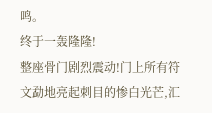鸣。
终于一轰隆隆!
整座骨门剧烈震动!门上所有符文勐地亮起刺目的惨白光芒,汇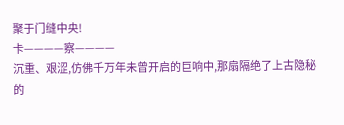聚于门缝中央!
卡————察————
沉重、艰涩,仿佛千万年未曾开启的巨响中,那扇隔绝了上古隐秘的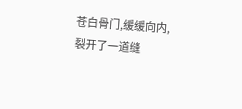苍白骨门,缓缓向内,裂开了一道缝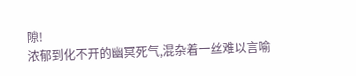隙!
浓郁到化不开的幽冥死气,混杂着一丝难以言喻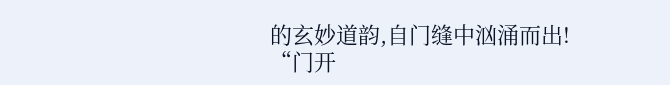的玄妙道韵,自门缝中汹涌而出!
“门开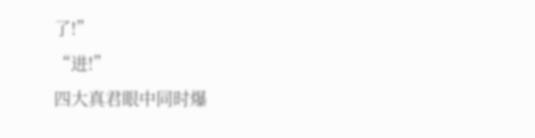了!”
“进!”
四大真君眼中同时爆